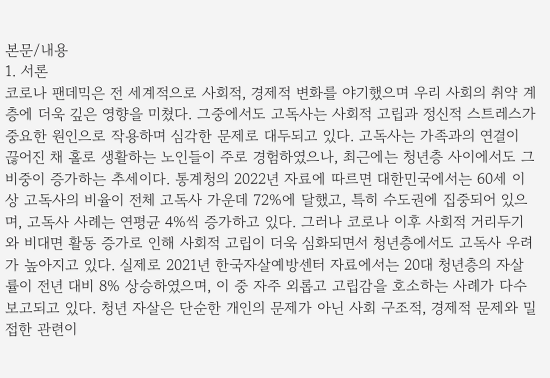본문/내용
1. 서론
코로나 팬데믹은 전 세계적으로 사회적, 경제적 변화를 야기했으며 우리 사회의 취약 계층에 더욱 깊은 영향을 미쳤다. 그중에서도 고독사는 사회적 고립과 정신적 스트레스가 중요한 원인으로 작용하며 심각한 문제로 대두되고 있다. 고독사는 가족과의 연결이 끊어진 채 홀로 생활하는 노인들이 주로 경험하였으나, 최근에는 청년층 사이에서도 그 비중이 증가하는 추세이다. 통계청의 2022년 자료에 따르면 대한민국에서는 60세 이상 고독사의 비율이 전체 고독사 가운데 72%에 달했고, 특히 수도권에 집중되어 있으며, 고독사 사례는 연평균 4%씩 증가하고 있다. 그러나 코로나 이후 사회적 거리두기와 비대면 활동 증가로 인해 사회적 고립이 더욱 심화되면서 청년층에서도 고독사 우려가 높아지고 있다. 실제로 2021년 한국자살예방센터 자료에서는 20대 청년층의 자살률이 전년 대비 8% 상승하였으며, 이 중 자주 외롭고 고립감을 호소하는 사례가 다수 보고되고 있다. 청년 자살은 단순한 개인의 문제가 아닌 사회 구조적, 경제적 문제와 밀접한 관련이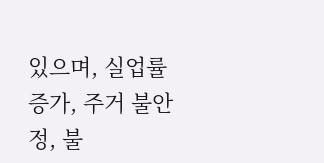있으며, 실업률 증가, 주거 불안정, 불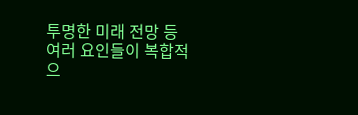투명한 미래 전망 등 여러 요인들이 복합적으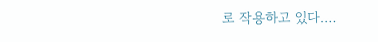로 작용하고 있다.…